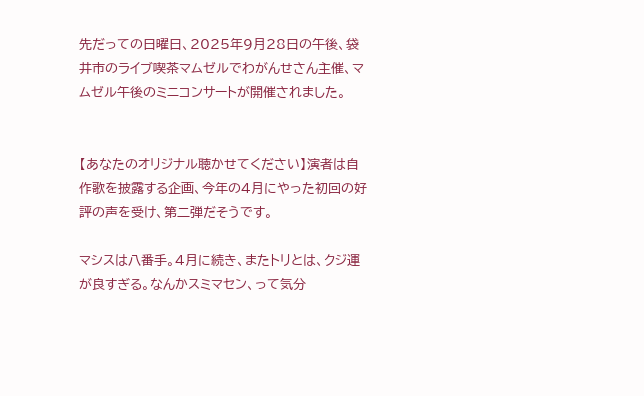先だっての日曜日、2025年9月28日の午後、袋井市のライブ喫茶マムゼルでわがんせさん主催、マムゼル午後のミニコンサートが開催されました。


【あなたのオリジナル聴かせてください】演者は自作歌を披露する企画、今年の4月にやった初回の好評の声を受け、第二弾だそうです。

マシスは八番手。4月に続き、またトリとは、クジ運が良すぎる。なんかスミマセン、って気分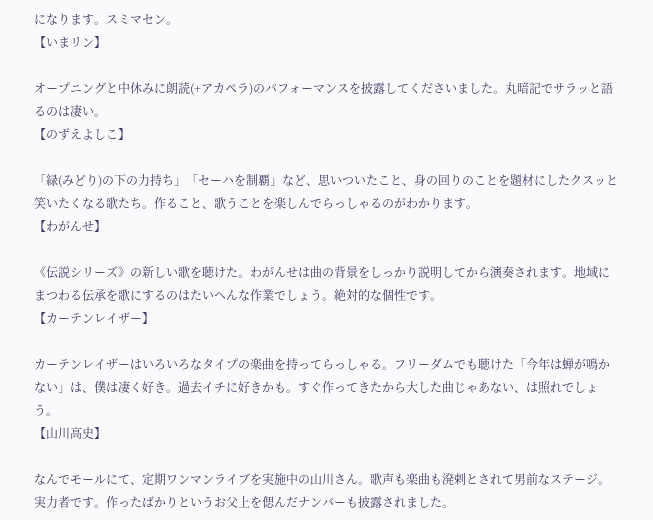になります。スミマセン。
【いまリン】

オープニングと中休みに朗読(+アカペラ)のパフォーマンスを披露してくださいました。丸暗記でサラッと語るのは凄い。
【のずえよしこ】

「緑(みどり)の下の力持ち」「セーハを制覇」など、思いついたこと、身の回りのことを題材にしたクスッと笑いたくなる歌たち。作ること、歌うことを楽しんでらっしゃるのがわかります。
【わがんせ】

《伝説シリーズ》の新しい歌を聴けた。わがんせは曲の背景をしっかり説明してから演奏されます。地域にまつわる伝承を歌にするのはたいへんな作業でしょう。絶対的な個性です。
【カーテンレイザー】

カーテンレイザーはいろいろなタイプの楽曲を持ってらっしゃる。フリーダムでも聴けた「今年は蝉が鳴かない」は、僕は凄く好き。過去イチに好きかも。すぐ作ってきたから大した曲じゃあない、は照れでしょう。
【山川高史】

なんでモールにて、定期ワンマンライブを実施中の山川さん。歌声も楽曲も溌剌とされて男前なステージ。実力者です。作ったばかりというお父上を偲んだナンバーも披露されました。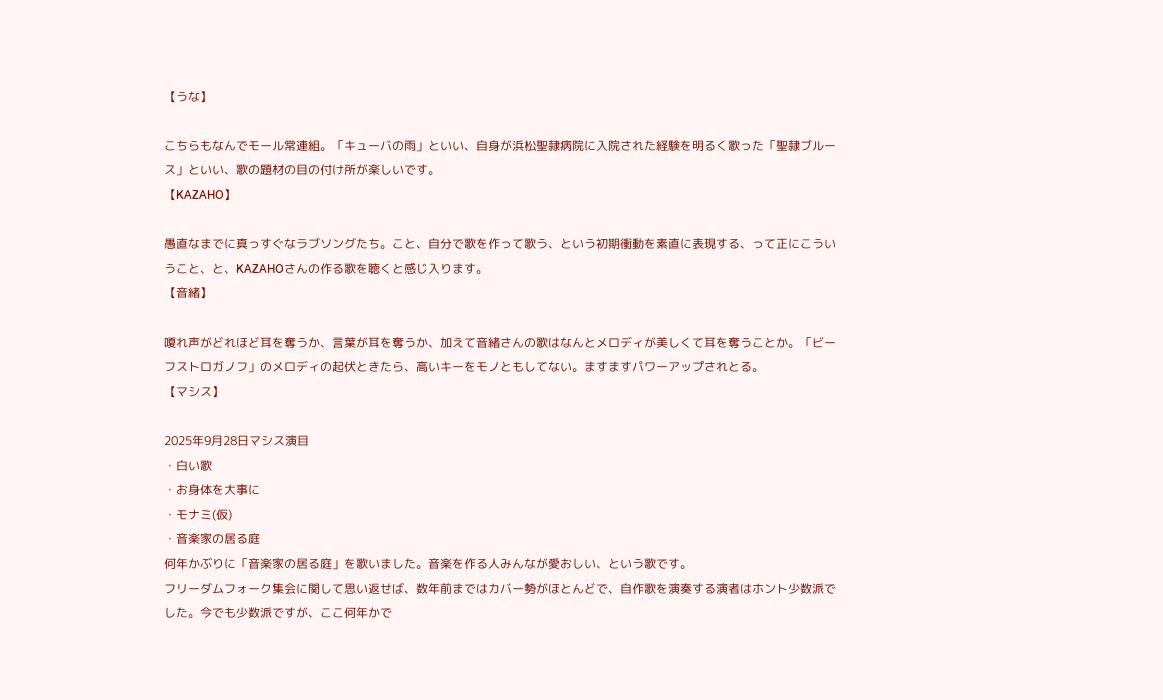【うな】

こちらもなんでモール常連組。「キューバの雨」といい、自身が浜松聖隷病院に入院された経験を明るく歌った「聖隷ブルース」といい、歌の題材の目の付け所が楽しいです。
【KAZAHO】

愚直なまでに真っすぐなラブソングたち。こと、自分で歌を作って歌う、という初期衝動を素直に表現する、って正にこういうこと、と、KAZAHOさんの作る歌を聴くと感じ入ります。
【音緒】

嗄れ声がどれほど耳を奪うか、言葉が耳を奪うか、加えて音緒さんの歌はなんとメロディが美しくて耳を奪うことか。「ビーフストロガノフ」のメロディの起伏ときたら、高いキーをモノともしてない。ますますパワーアップされとる。
【マシス】

2025年9月28日マシス演目
・白い歌
・お身体を大事に
・モナミ(仮)
・音楽家の居る庭
何年かぶりに「音楽家の居る庭」を歌いました。音楽を作る人みんなが愛おしい、という歌です。
フリーダムフォーク集会に関して思い返せば、数年前まではカバー勢がほとんどで、自作歌を演奏する演者はホント少数派でした。今でも少数派ですが、ここ何年かで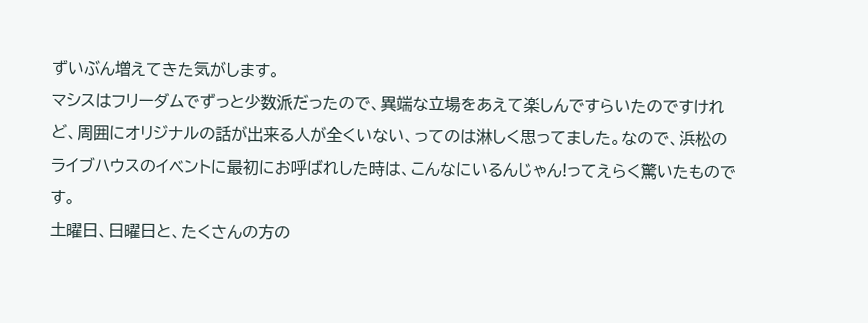ずいぶん増えてきた気がします。
マシスはフリーダムでずっと少数派だったので、異端な立場をあえて楽しんですらいたのですけれど、周囲にオリジナルの話が出来る人が全くいない、ってのは淋しく思ってました。なので、浜松のライブハウスのイベントに最初にお呼ばれした時は、こんなにいるんじゃん!ってえらく驚いたものです。
土曜日、日曜日と、たくさんの方の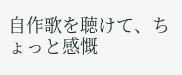自作歌を聴けて、ちょっと感慨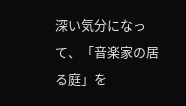深い気分になって、「音楽家の居る庭」を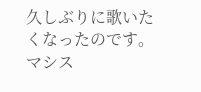久しぶりに歌いたくなったのです。
マシス